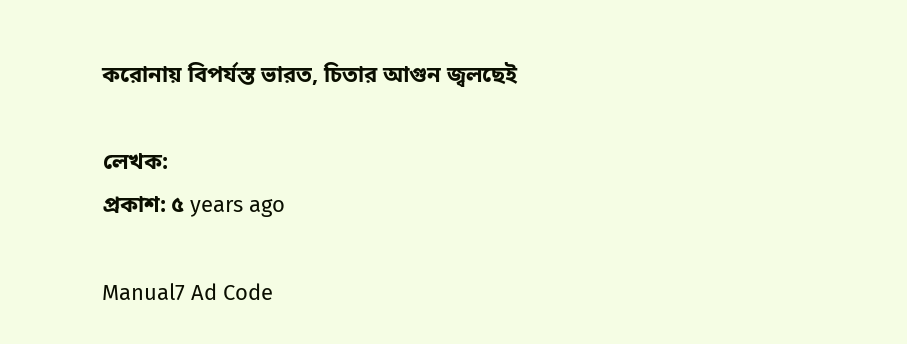করোনায় বিপর্যস্ত ভারত, চিতার আগুন জ্বলছেই

লেখক:
প্রকাশ: ৫ years ago

Manual7 Ad Code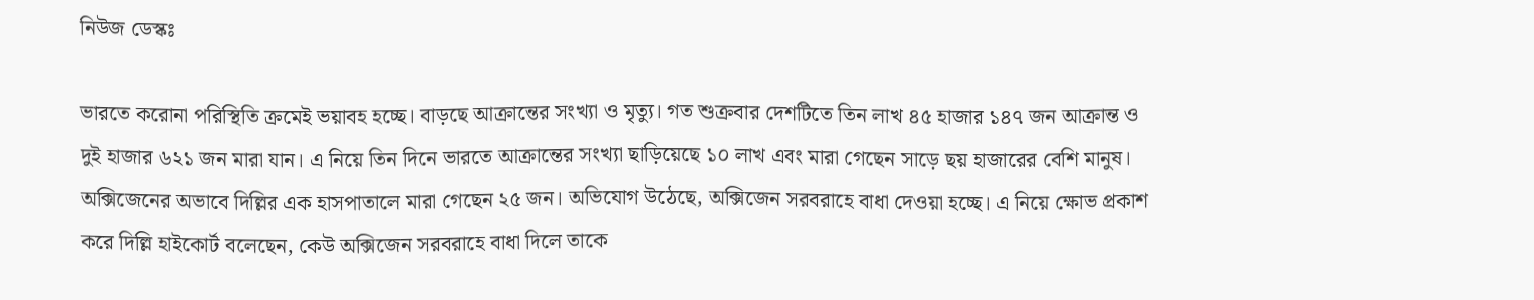নিউজ ডেস্কঃ

ভারতে করোনা পরিস্থিতি ক্রমেই ভয়াবহ হচ্ছে। বাড়ছে আক্রান্তের সংখ্যা ও মৃত্যু। গত শুক্রবার দেশটিতে তিন লাখ ৪৫ হাজার ১৪৭ জন আক্রান্ত ও দুই হাজার ৬২১ জন মারা যান। এ নিয়ে তিন দিনে ভারতে আক্রান্তের সংখ্যা ছাড়িয়েছে ১০ লাখ এবং মারা গেছেন সাড়ে ছয় হাজারের বেশি মানুষ। অক্সিজেনের অভাবে দিল্লির এক হাসপাতালে মারা গেছেন ২৫ জন। অভিযোগ উঠেছে, অক্সিজেন সরবরাহে বাধা দেওয়া হচ্ছে। এ নিয়ে ক্ষোভ প্রকাশ করে দিল্লি হাইকোর্ট বলেছেন, কেউ অক্সিজেন সরবরাহে বাধা দিলে তাকে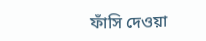ফাঁসি দেওয়া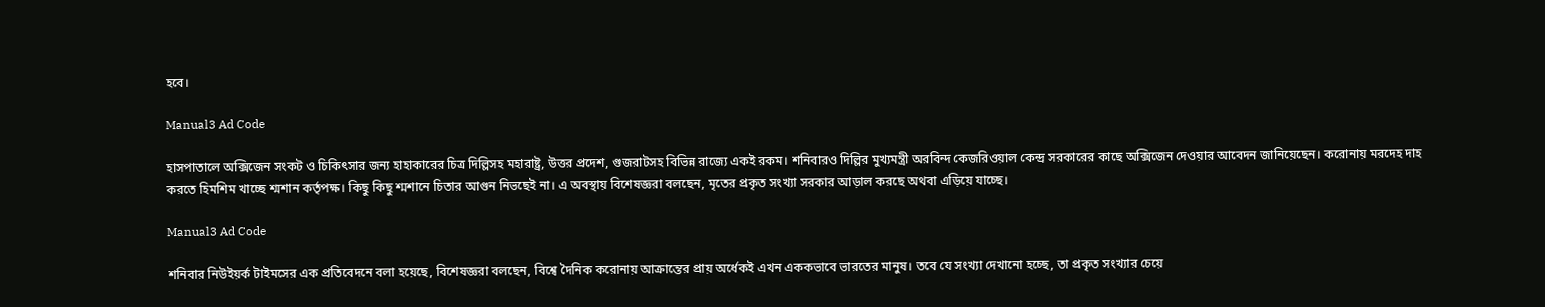হবে।

Manual3 Ad Code

হাসপাতালে অক্সিজেন সংকট ও চিকিৎসার জন্য হাহাকারের চিত্র দিল্লিসহ মহারাষ্ট্র, উত্তর প্রদেশ, গুজরাটসহ বিভিন্ন রাজ্যে একই রকম। শনিবারও দিল্লির মুখ্যমন্ত্রী অরবিন্দ কেজরিওয়াল কেন্দ্র সরকারের কাছে অক্সিজেন দেওয়ার আবেদন জানিয়েছেন। করোনায় মরদেহ দাহ করতে হিমশিম খাচ্ছে শ্মশান কর্তৃপক্ষ। কিছু কিছু শ্মশানে চিতার আগুন নিভছেই না। এ অবস্থায় বিশেষজ্ঞরা বলছেন, মৃতের প্রকৃত সংখ্যা সরকার আড়াল করছে অথবা এড়িয়ে যাচ্ছে।

Manual3 Ad Code

শনিবার নিউইয়র্ক টাইমসের এক প্রতিবেদনে বলা হয়েছে, বিশেষজ্ঞরা বলছেন, বিশ্বে দৈনিক করোনায় আক্রান্তের প্রায় অর্ধেকই এখন এককভাবে ভারতের মানুষ। তবে যে সংখ্যা দেখানো হচ্ছে, তা প্রকৃত সংখ্যার চেয়ে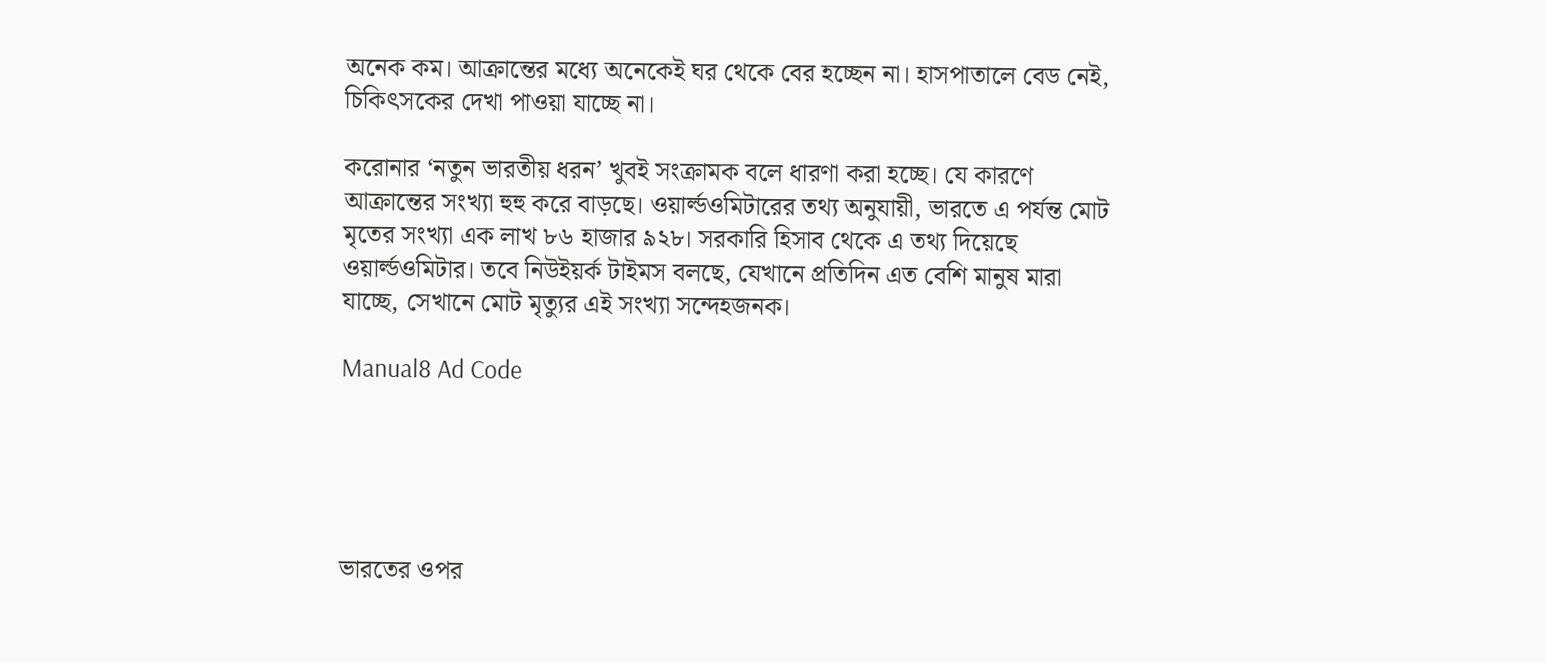অনেক কম। আক্রান্তের মধ্যে অনেকেই ঘর থেকে বের হচ্ছেন না। হাসপাতালে বেড নেই, চিকিৎসকের দেখা পাওয়া যাচ্ছে না।

করোনার ‘নতুন ভারতীয় ধরন’ খুবই সংক্রামক বলে ধারণা করা হচ্ছে। যে কারণে আক্রান্তের সংখ্যা হুহু করে বাড়ছে। ওয়ার্ল্ডওমিটারের তথ্য অনুযায়ী, ভারতে এ পর্যন্ত মোট মৃতের সংখ্যা এক লাখ ৮৬ হাজার ৯২৮। সরকারি হিসাব থেকে এ তথ্য দিয়েছে ওয়ার্ল্ডওমিটার। তবে নিউইয়র্ক টাইমস বলছে, যেখানে প্রতিদিন এত বেশি মানুষ মারা যাচ্ছে, সেখানে মোট মৃত্যুর এই সংখ্যা সন্দেহজনক।

Manual8 Ad Code





ভারতের ওপর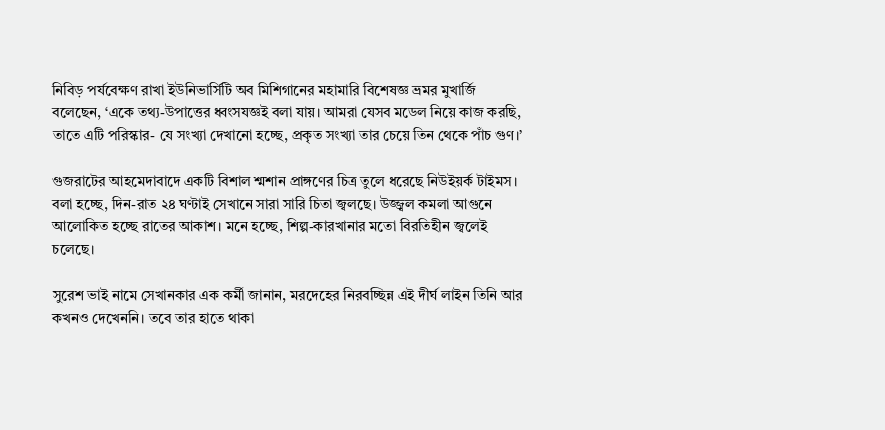নিবিড় পর্যবেক্ষণ রাখা ইউনিভার্সিটি অব মিশিগানের মহামারি বিশেষজ্ঞ ভ্রমর মুখার্জি বলেছেন, ‘একে তথ্য-উপাত্তের ধ্বংসযজ্ঞই বলা যায়। আমরা যেসব মডেল নিয়ে কাজ করছি, তাতে এটি পরিস্কার- যে সংখ্যা দেখানো হচ্ছে, প্রকৃত সংখ্যা তার চেয়ে তিন থেকে পাঁচ গুণ।’

গুজরাটের আহমেদাবাদে একটি বিশাল শ্মশান প্রাঙ্গণের চিত্র তুলে ধরেছে নিউইয়র্ক টাইমস। বলা হচ্ছে, দিন-রাত ২৪ ঘণ্টাই সেখানে সারা সারি চিতা জ্বলছে। উজ্জ্বল কমলা আগুনে আলোকিত হচ্ছে রাতের আকাশ। মনে হচ্ছে, শিল্প-কারখানার মতো বিরতিহীন জ্বলেই চলেছে।

সুরেশ ভাই নামে সেখানকার এক কর্মী জানান, মরদেহের নিরবচ্ছিন্ন এই দীর্ঘ লাইন তিনি আর কখনও দেখেননি। তবে তার হাতে থাকা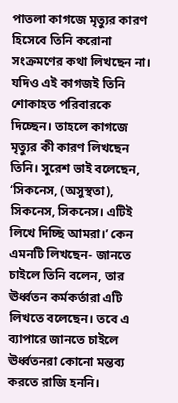পাতলা কাগজে মৃত্যুর কারণ হিসেবে তিনি করোনা সংক্রমণের কথা লিখছেন না। যদিও এই কাগজই তিনি শোকাহত পরিবারকে দিচ্ছেন। তাহলে কাগজে মৃত্যুর কী কারণ লিখছেন তিনি। সুরেশ ভাই বলেছেন, ‘সিকনেস, (অসুস্থতা), সিকনেস, সিকনেস। এটিই লিখে দিচ্ছি আমরা।’ কেন এমনটি লিখছেন- জানতে চাইলে তিনি বলেন, তার ঊর্ধ্বতন কর্মকর্তারা এটি লিখতে বলেছেন। তবে এ ব্যাপারে জানতে চাইলে ঊর্ধ্বতনরা কোনো মন্তব্য করতে রাজি হননি।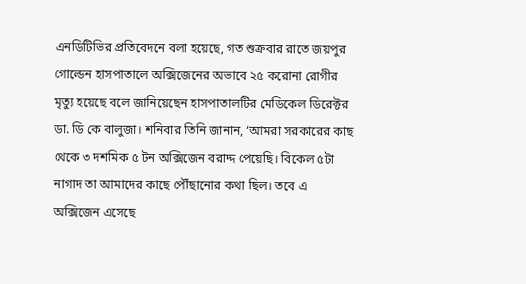এনডিটিভির প্রতিবেদনে বলা হয়েছে, গত শুক্রবার রাতে জয়পুর গোল্ডেন হাসপাতালে অক্সিজেনের অভাবে ২৫ করোনা রোগীর মৃত্যু হয়েছে বলে জানিয়েছেন হাসপাতালটির মেডিকেল ডিরেক্টর ডা. ডি কে বালুজা। শনিবার তিনি জানান, ‘আমরা সরকারের কাছ থেকে ৩ দশমিক ৫ টন অক্সিজেন বরাদ্দ পেয়েছি। বিকেল ৫টা নাগাদ তা আমাদের কাছে পৌঁছানোর কথা ছিল। তবে এ অক্সিজেন এসেছে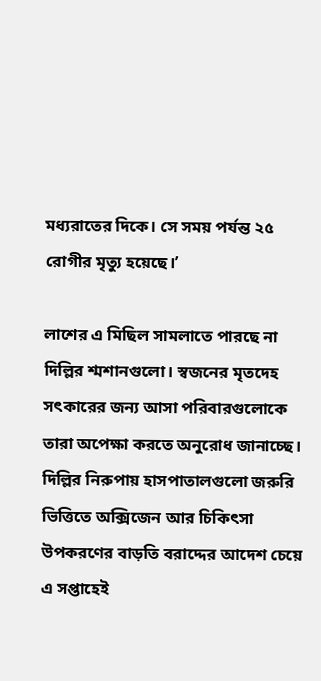মধ্যরাতের দিকে। সে সময় পর্যন্ত ২৫ রোগীর মৃত্যু হয়েছে।’

লাশের এ মিছিল সামলাতে পারছে না দিল্লির শ্মশানগুলো। স্বজনের মৃতদেহ সৎকারের জন্য আসা পরিবারগুলোকে তারা অপেক্ষা করতে অনুরোধ জানাচ্ছে। দিল্লির নিরুপায় হাসপাতালগুলো জরুরি ভিত্তিতে অক্সিজেন আর চিকিৎসা উপকরণের বাড়তি বরাদ্দের আদেশ চেয়ে এ সপ্তাহেই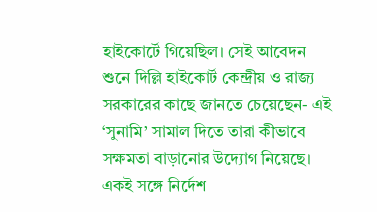হাইকোর্টে গিয়েছিল। সেই আবেদন শুনে দিল্লি হাইকোর্ট কেন্দ্রীয় ও রাজ্য সরকারের কাছে জানতে চেয়েছেন- এই ‘সুনামি’ সামাল দিতে তারা কীভাবে সক্ষমতা বাড়ানোর উদ্যোগ নিয়েছে। একই সঙ্গে নির্দেশ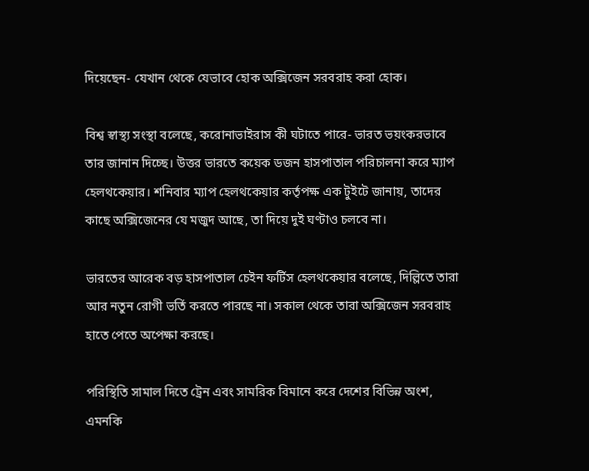দিয়েছেন- যেখান থেকে যেভাবে হোক অক্সিজেন সরবরাহ করা হোক।

বিশ্ব স্বাস্থ্য সংস্থা বলেছে, করোনাভাইরাস কী ঘটাতে পারে- ভারত ভয়ংকরভাবে তার জানান দিচ্ছে। উত্তর ভারতে কয়েক ডজন হাসপাতাল পরিচালনা করে ম্যাপ হেলথকেয়ার। শনিবার ম্যাপ হেলথকেয়ার কর্তৃপক্ষ এক টুইটে জানায়, তাদের কাছে অক্সিজেনের যে মজুদ আছে, তা দিয়ে দুই ঘণ্টাও চলবে না।

ভারতের আরেক বড় হাসপাতাল চেইন ফর্টিস হেলথকেয়ার বলেছে, দিল্লিতে তারা আর নতুন রোগী ভর্তি করতে পারছে না। সকাল থেকে তারা অক্সিজেন সরবরাহ হাতে পেতে অপেক্ষা করছে।

পরিস্থিতি সামাল দিতে ট্রেন এবং সামরিক বিমানে করে দেশের বিভিন্ন অংশ, এমনকি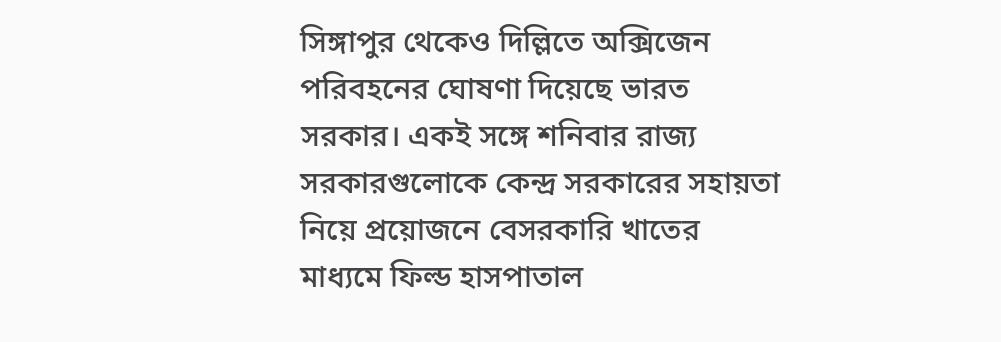সিঙ্গাপুর থেকেও দিল্লিতে অক্সিজেন পরিবহনের ঘোষণা দিয়েছে ভারত সরকার। একই সঙ্গে শনিবার রাজ্য সরকারগুলোকে কেন্দ্র সরকারের সহায়তা নিয়ে প্রয়োজনে বেসরকারি খাতের মাধ্যমে ফিল্ড হাসপাতাল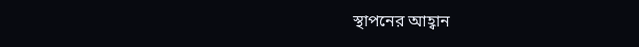স্থাপনের আহ্বান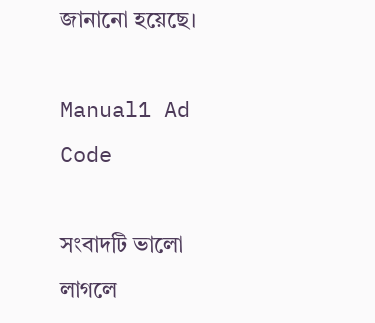জানানো হয়েছে।

Manual1 Ad Code

সংবাদটি ভালো লাগলে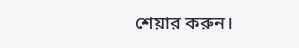শেয়ার করুন।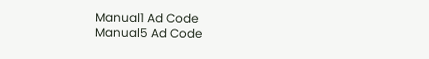Manual1 Ad Code
Manual5 Ad Code